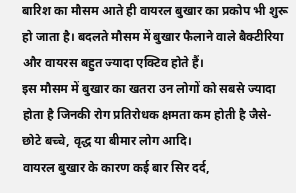बारिश का मौसम आते ही वायरल बुखार का प्रकोप भी शुरू हो जाता है। बदलते मौसम में बुखार फैलाने वाले बैक्टीरिया और वायरस बहुत ज्यादा एक्टिव होते हैं।
इस मौसम में बुखार का खतरा उन लोगों को सबसे ज्यादा होता है जिनकी रोग प्रतिरोधक क्षमता कम होती है जैसे- छोटे बच्चे, वृद्ध या बीमार लोग आदि।
वायरल बुखार के कारण कई बार सिर दर्द,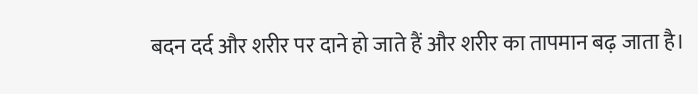बदन दर्द और शरीर पर दाने हो जाते हैं और शरीर का तापमान बढ़ जाता है।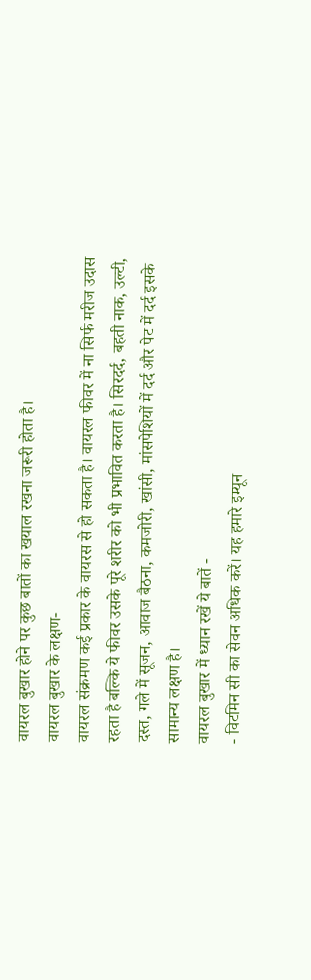वायरल बुखार होने पर कुछ बातों का खयाल रखना जरूरी होता है।
वायरल बुखार के लक्षण-
वायरल संक्रमण कई प्रकार के वायरस से हो सकता है। वायरल फीवर में ना सिर्फ मरीज उदास रहता है बल्कि ये फीवर उसके पूरे शरीर को भी प्रभावित करता है। सिरदर्द, बहती नाक, उल्टी, दस्त, गले में सूजन, आवाज बैठना, कमजोरी, खांसी, मांसपेशियों में दर्द और पेट में दर्द इसके सामान्य लक्षण है।
वायरल बुखार में ध्यान रखें ये बातें -
- विटमिन सी का सेवन अधिक करें। यह हमारे इम्यून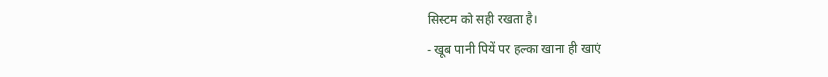सिस्टम को सही रखता है।
- खूब पानी पियें पर हल्का खाना ही खाएं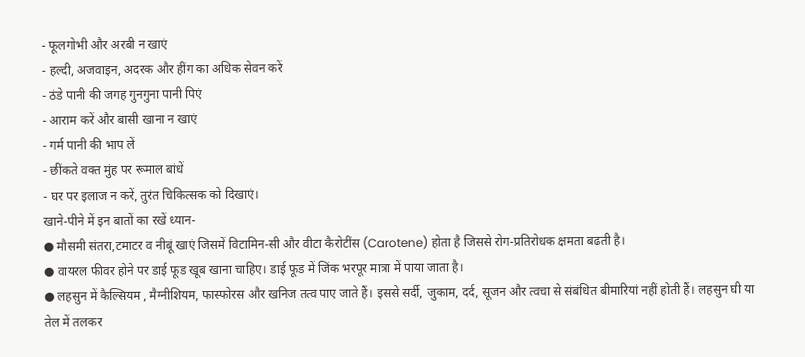- फूलगोभी और अरबी न खाएं
- हल्दी, अजवाइन, अदरक और हींग का अधिक सेवन करें
- ठंडे पानी की जगह गुनगुना पानी पिएं
- आराम करें और बासी खाना न खाएं
- गर्म पानी की भाप लें
- छींकते वक्त मुंह पर रूमाल बांधें
- घर पर इलाज न करें, तुरंत चिकित्सक को दिखाएं।
खाने-पीने में इन बातों का रखें ध्यान-
● मौसमी संतरा,टमाटर व नीबूं खाएं जिसमें विटामिन-सी और वीटा कैरोटींस (Carotene) होता है जिससे रोग-प्रतिरोधक क्षमता बढती है।
● वायरल फीवर होने पर डाई फूड खूब खाना चाहिए। डाई फूड में जिंक भरपूर मात्रा में पाया जाता है।
● लहसुन में कैल्सियम , मैग्नीशियम, फास्फोरस और खनिज तत्व पाए जाते हैं। इससे सर्दी, जुकाम, दर्द, सूजन और त्वचा से संबंधित बीमारियां नहीं होती हैं। लहसुन घी या तेल में तलकर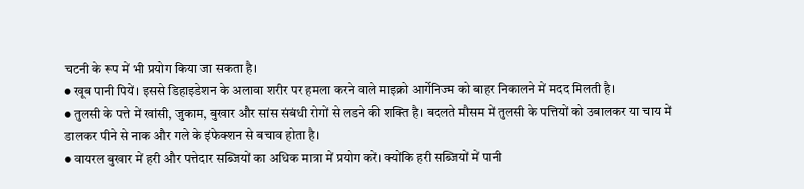चटनी के रूप में भी प्रयोग किया जा सकता है।
● खूब पानी पियें। इससे डिहाइडेशन के अलावा शरीर पर हमला करने वाले माइक्रो आर्गेनिज्म को बाहर निकालने में मदद मिलती है।
● तुलसी के पत्ते में खांसी, जुकाम, बुखार और सांस संबंधी रोगों से लडने की शक्ति है। बदलते मौसम में तुलसी के पत्तियों को उबालकर या चाय में डालकर पीने से नाक और गले के इंफेक्शन से बचाव होता है।
● वायरल बुखार में हरी और पत्तेदार सब्जियों का अधिक मात्रा में प्रयोग करें। क्योंकि हरी सब्जियों में पानी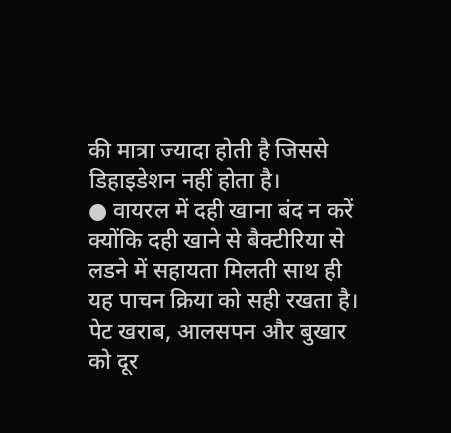की मात्रा ज्यादा होती है जिससे डिहाइडेशन नहीं होता है।
● वायरल में दही खाना बंद न करें क्योंकि दही खाने से बैक्टीरिया से लडने में सहायता मिलती साथ ही यह पाचन क्रिया को सही रखता है। पेट खराब, आलसपन और बुखार को दूर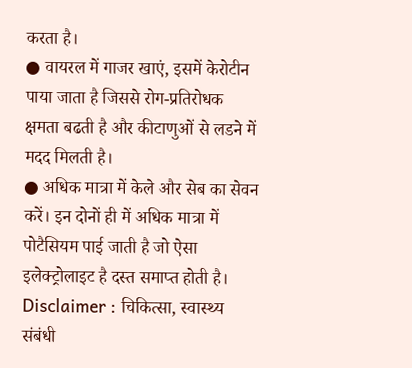करता है।
● वायरल में गाजर खाएं, इसमें केरोटीन पाया जाता है जिससे रोग-प्रतिरोधक क्षमता बढती है और कीटाणुओं से लडने में मदद मिलती है।
● अधिक मात्रा में केले और सेब का सेवन करें। इन दोनों ही में अधिक मात्रा में पोटैसियम पाई जाती है जो ऐसा इलेक्ट्रोलाइट है दस्त समाप्त होती है।
Disclaimer : चिकित्सा, स्वास्थ्य संबंधी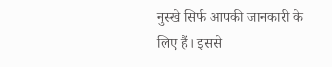नुस्खे सिर्फ आपकी जानकारी के लिए हैं। इससे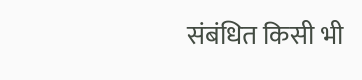संबंधित किसी भी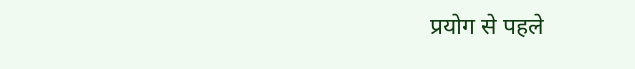प्रयोग से पहले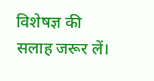विशेषज्ञ की सलाह जरूर लें।